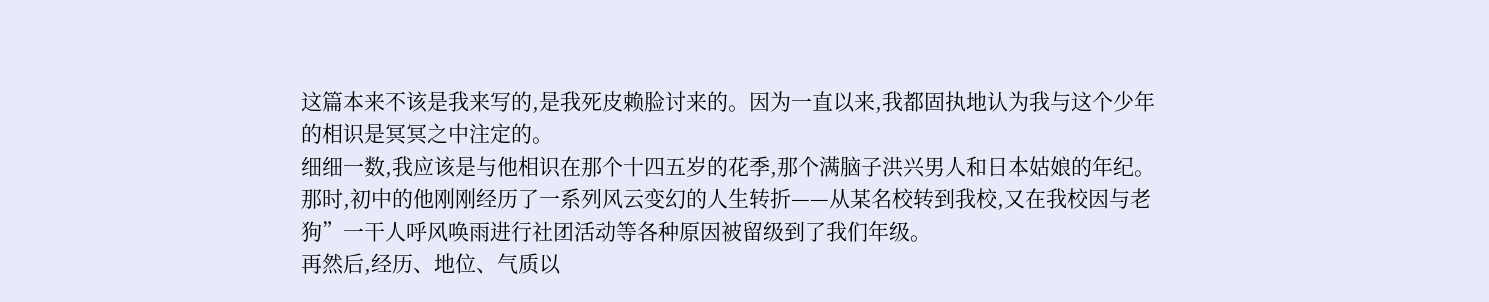这篇本来不该是我来写的,是我死皮赖脸讨来的。因为一直以来,我都固执地认为我与这个少年的相识是冥冥之中注定的。
细细一数,我应该是与他相识在那个十四五岁的花季,那个满脑子洪兴男人和日本姑娘的年纪。那时,初中的他刚刚经历了一系列风云变幻的人生转折——从某名校转到我校,又在我校因与老狗”一干人呼风唤雨进行社团活动等各种原因被留级到了我们年级。
再然后,经历、地位、气质以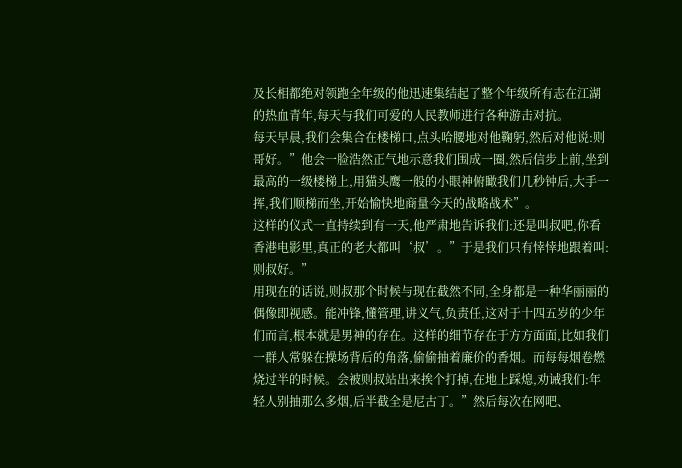及长相都绝对领跑全年级的他迅速集结起了整个年级所有志在江湖的热血青年,每天与我们可爱的人民教师进行各种游击对抗。
每天早晨,我们会集合在楼梯口,点头哈腰地对他鞠躬,然后对他说:则哥好。”他会一脸浩然正气地示意我们围成一圈,然后信步上前,坐到最高的一级楼梯上,用猫头鹰一般的小眼神俯瞰我们几秒钟后,大手一挥,我们顺梯而坐,开始愉快地商量今天的战略战术”。
这样的仪式一直持续到有一天,他严肃地告诉我们:还是叫叔吧,你看香港电影里,真正的老大都叫‘叔’。”于是我们只有悻悻地跟着叫:则叔好。”
用现在的话说,则叔那个时候与现在截然不同,全身都是一种华丽丽的偶像即视感。能冲锋,懂管理,讲义气,负责任,这对于十四五岁的少年们而言,根本就是男神的存在。这样的细节存在于方方面面,比如我们一群人常躲在操场背后的角落,偷偷抽着廉价的香烟。而每每烟卷燃烧过半的时候。会被则叔站出来挨个打掉,在地上踩熄,劝诫我们:年轻人别抽那么多烟,后半截全是尼古丁。”然后每次在网吧、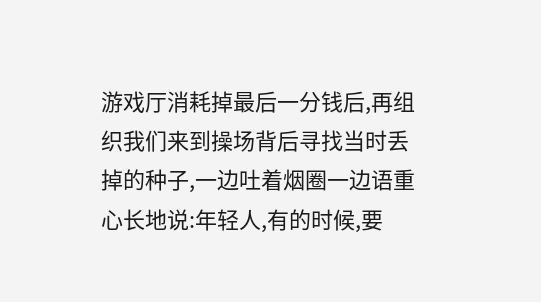游戏厅消耗掉最后一分钱后,再组织我们来到操场背后寻找当时丢掉的种子,一边吐着烟圈一边语重心长地说:年轻人,有的时候,要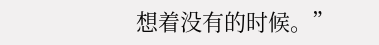想着没有的时候。”